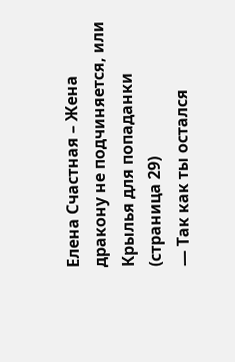Елена Счастная – Жена дракону не подчиняется, или Крылья для попаданки (страница 29)
— Так как ты остался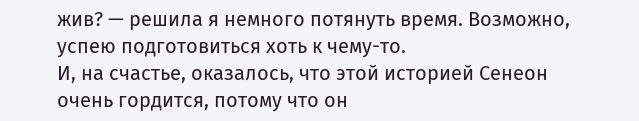жив? — решила я немного потянуть время. Возможно, успею подготовиться хоть к чему-то.
И, на счастье, оказалось, что этой историей Сенеон очень гордится, потому что он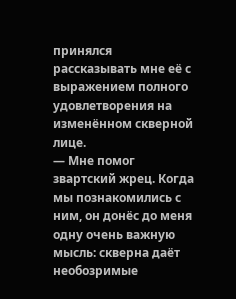принялся рассказывать мне её с выражением полного удовлетворения на изменённом скверной лице.
— Мне помог звартский жрец. Когда мы познакомились с ним, он донёс до меня одну очень важную мысль: скверна даёт необозримые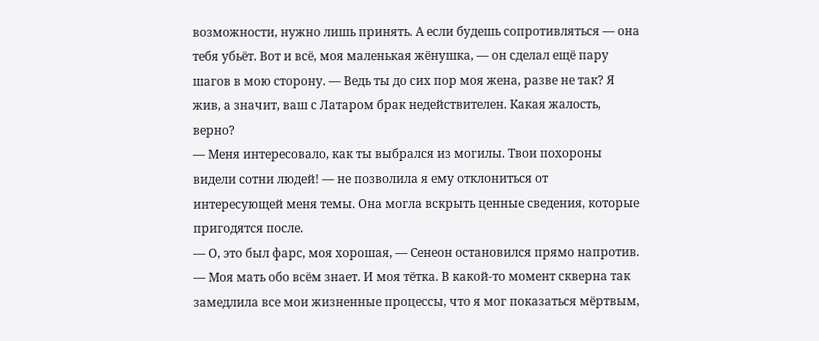возможности, нужно лишь принять. А если будешь сопротивляться — она тебя убьёт. Вот и всё, моя маленькая жёнушка, — он сделал ещё пару шагов в мою сторону. — Ведь ты до сих пор моя жена, разве не так? Я жив, а значит, ваш с Латаром брак недействителен. Какая жалость, верно?
— Меня интересовало, как ты выбрался из могилы. Твои похороны видели сотни людей! — не позволила я ему отклониться от интересующей меня темы. Она могла вскрыть ценные сведения, которые пригодятся после.
— О, это был фарс, моя хорошая, — Сенеон остановился прямо напротив. — Моя мать обо всём знает. И моя тётка. В какой-то момент скверна так замедлила все мои жизненные процессы, что я мог показаться мёртвым,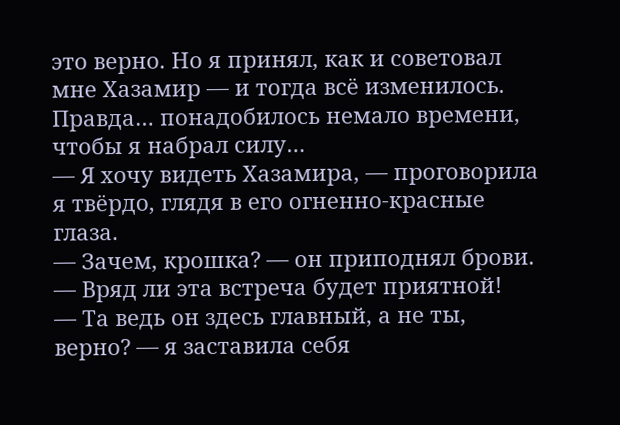это верно. Но я принял, как и советовал мне Хазамир — и тогда всё изменилось. Правда… понадобилось немало времени, чтобы я набрал силу…
— Я хочу видеть Хазамира, — проговорила я твёрдо, глядя в его огненно-красные глаза.
— Зачем, крошка? — он приподнял брови. — Вряд ли эта встреча будет приятной!
— Та ведь он здесь главный, а не ты, верно? — я заставила себя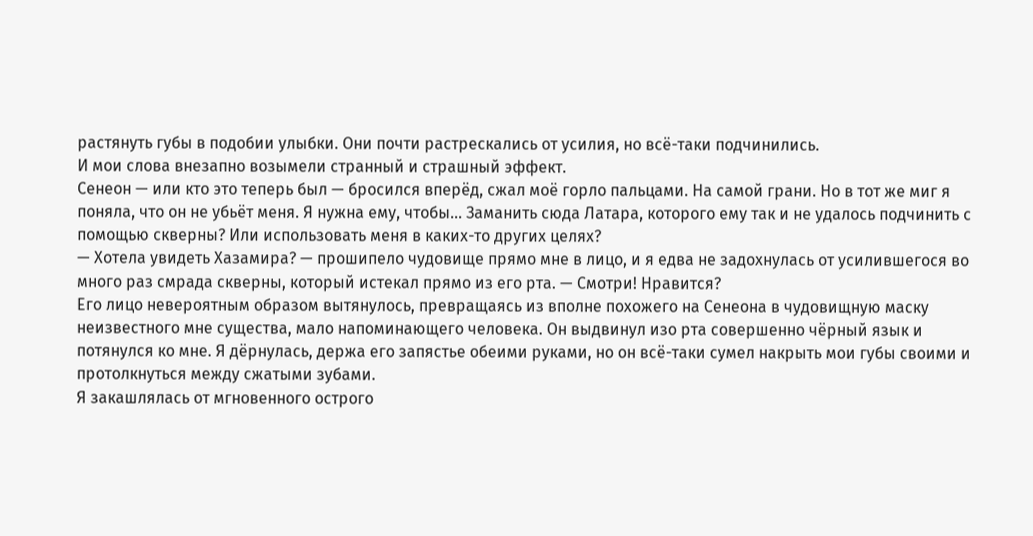растянуть губы в подобии улыбки. Они почти растрескались от усилия, но всё-таки подчинились.
И мои слова внезапно возымели странный и страшный эффект.
Сенеон — или кто это теперь был — бросился вперёд, сжал моё горло пальцами. На самой грани. Но в тот же миг я поняла, что он не убьёт меня. Я нужна ему, чтобы… Заманить сюда Латара, которого ему так и не удалось подчинить с помощью скверны? Или использовать меня в каких-то других целях?
— Хотела увидеть Хазамира? — прошипело чудовище прямо мне в лицо, и я едва не задохнулась от усилившегося во много раз смрада скверны, который истекал прямо из его рта. — Смотри! Нравится?
Его лицо невероятным образом вытянулось, превращаясь из вполне похожего на Сенеона в чудовищную маску неизвестного мне существа, мало напоминающего человека. Он выдвинул изо рта совершенно чёрный язык и потянулся ко мне. Я дёрнулась, держа его запястье обеими руками, но он всё-таки сумел накрыть мои губы своими и протолкнуться между сжатыми зубами.
Я закашлялась от мгновенного острого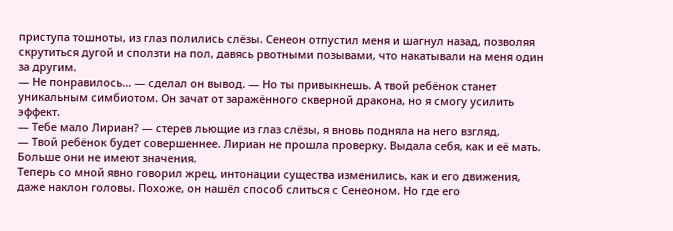приступа тошноты, из глаз полились слёзы. Сенеон отпустил меня и шагнул назад, позволяя скрутиться дугой и сползти на пол, давясь рвотными позывами, что накатывали на меня один за другим.
— Не понравилось… — сделал он вывод. — Но ты привыкнешь. А твой ребёнок станет уникальным симбиотом. Он зачат от заражённого скверной дракона, но я смогу усилить эффект.
— Тебе мало Лириан? — стерев льющие из глаз слёзы, я вновь подняла на него взгляд.
— Твой ребёнок будет совершеннее. Лириан не прошла проверку. Выдала себя, как и её мать. Больше они не имеют значения.
Теперь со мной явно говорил жрец, интонации существа изменились, как и его движения, даже наклон головы. Похоже, он нашёл способ слиться с Сенеоном. Но где его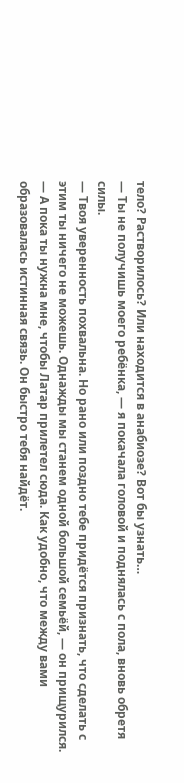тело? Растворилось? Или находится в анабиозе? Вот бы узнать…
— Ты не получишь моего ребёнка, — я покачала головой и поднялась с пола, вновь обретя силы.
— Твоя уверенность похвальна. Но рано или поздно тебе придётся признать, что сделать с этим ты ничего не можешь. Однажды мы станем одной большой семьёй, — он прищурился. — А пока ты нужна мне, чтобы Латар прилетел сюда. Как удобно, что между вами образовалась истинная связь. Он быстро тебя найдёт.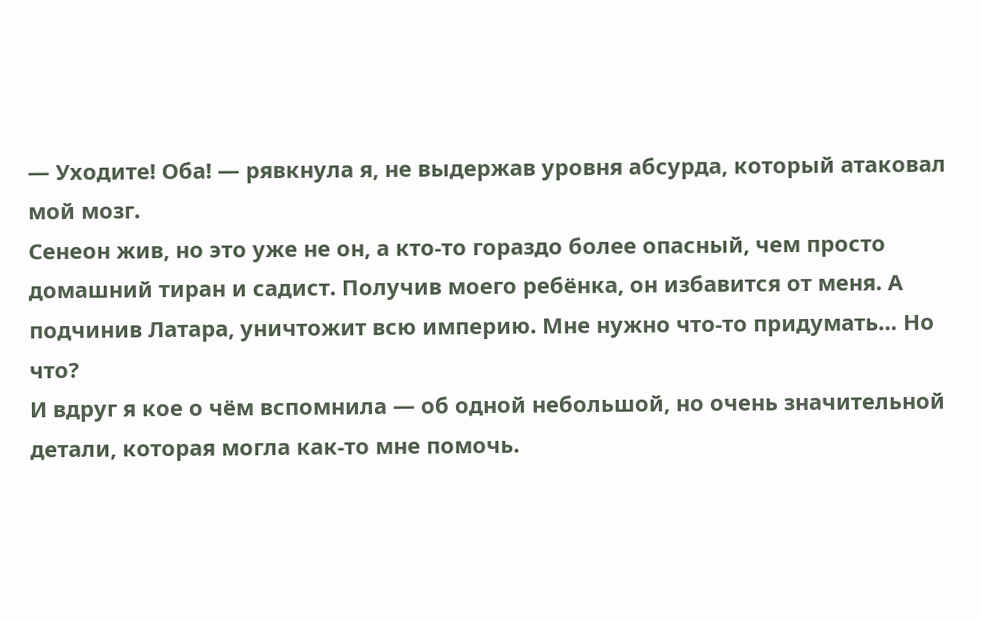— Уходите! Оба! — рявкнула я, не выдержав уровня абсурда, который атаковал мой мозг.
Сенеон жив, но это уже не он, а кто-то гораздо более опасный, чем просто домашний тиран и садист. Получив моего ребёнка, он избавится от меня. А подчинив Латара, уничтожит всю империю. Мне нужно что-то придумать… Но что?
И вдруг я кое о чём вспомнила — об одной небольшой, но очень значительной детали, которая могла как-то мне помочь.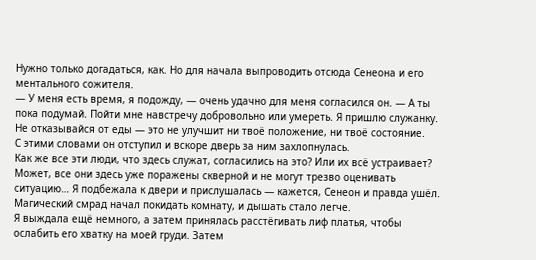Нужно только догадаться, как. Но для начала выпроводить отсюда Сенеона и его ментального сожителя.
— У меня есть время, я подожду, — очень удачно для меня согласился он. — А ты пока подумай. Пойти мне навстречу добровольно или умереть. Я пришлю служанку. Не отказывайся от еды — это не улучшит ни твоё положение, ни твоё состояние.
С этими словами он отступил и вскоре дверь за ним захлопнулась.
Как же все эти люди, что здесь служат, согласились на это? Или их всё устраивает? Может, все они здесь уже поражены скверной и не могут трезво оценивать ситуацию… Я подбежала к двери и прислушалась — кажется, Сенеон и правда ушёл. Магический смрад начал покидать комнату, и дышать стало легче.
Я выждала ещё немного, а затем принялась расстёгивать лиф платья, чтобы ослабить его хватку на моей груди. Затем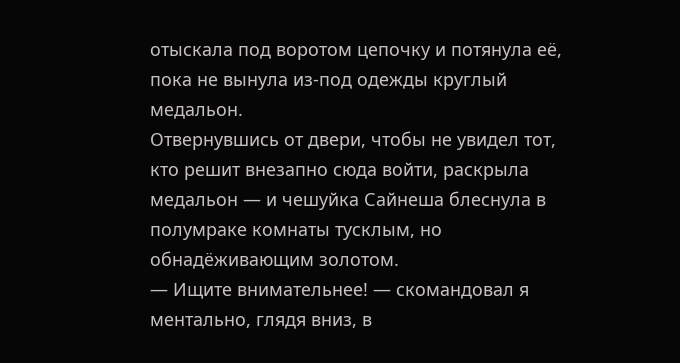отыскала под воротом цепочку и потянула её, пока не вынула из-под одежды круглый медальон.
Отвернувшись от двери, чтобы не увидел тот, кто решит внезапно сюда войти, раскрыла медальон — и чешуйка Сайнеша блеснула в полумраке комнаты тусклым, но обнадёживающим золотом.
— Ищите внимательнее! — скомандовал я ментально, глядя вниз, в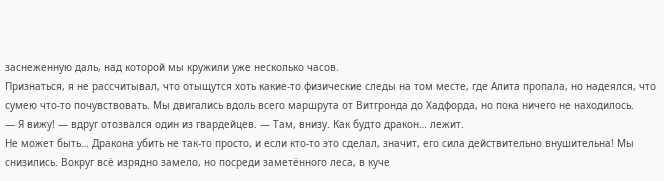заснеженную даль, над которой мы кружили уже несколько часов.
Признаться, я не рассчитывал, что отыщутся хоть какие-то физические следы на том месте, где Алита пропала, но надеялся, что сумею что-то почувствовать. Мы двигались вдоль всего маршрута от Витгронда до Хадфорда, но пока ничего не находилось.
— Я вижу! — вдруг отозвался один из гвардейцев. — Там, внизу. Как будто дракон… лежит.
Не может быть… Дракона убить не так-то просто, и если кто-то это сделал, значит, его сила действительно внушительна! Мы снизились. Вокруг всё изрядно замело, но посреди заметённого леса, в куче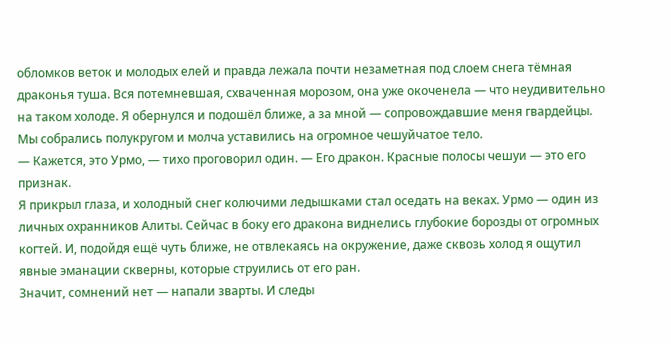обломков веток и молодых елей и правда лежала почти незаметная под слоем снега тёмная драконья туша. Вся потемневшая, схваченная морозом, она уже окоченела — что неудивительно на таком холоде. Я обернулся и подошёл ближе, а за мной — сопровождавшие меня гвардейцы. Мы собрались полукругом и молча уставились на огромное чешуйчатое тело.
— Кажется, это Урмо, — тихо проговорил один. — Его дракон. Красные полосы чешуи — это его признак.
Я прикрыл глаза, и холодный снег колючими ледышками стал оседать на веках. Урмо — один из личных охранников Алиты. Сейчас в боку его дракона виднелись глубокие борозды от огромных когтей. И, подойдя ещё чуть ближе, не отвлекаясь на окружение, даже сквозь холод я ощутил явные эманации скверны, которые струились от его ран.
Значит, сомнений нет — напали зварты. И следы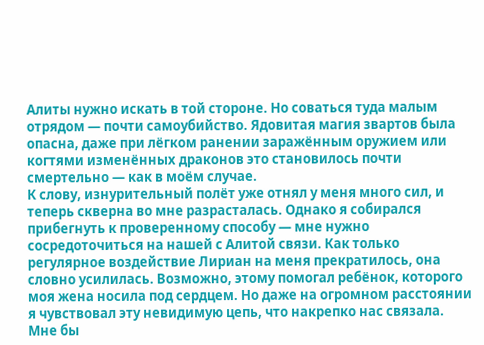Алиты нужно искать в той стороне. Но соваться туда малым отрядом — почти самоубийство. Ядовитая магия звартов была опасна, даже при лёгком ранении заражённым оружием или когтями изменённых драконов это становилось почти смертельно — как в моём случае.
К слову, изнурительный полёт уже отнял у меня много сил, и теперь скверна во мне разрасталась. Однако я собирался прибегнуть к проверенному способу — мне нужно сосредоточиться на нашей с Алитой связи. Как только регулярное воздействие Лириан на меня прекратилось, она словно усилилась. Возможно, этому помогал ребёнок, которого моя жена носила под сердцем. Но даже на огромном расстоянии я чувствовал эту невидимую цепь, что накрепко нас связала.
Мне бы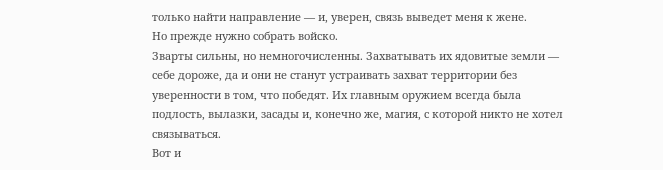только найти направление — и, уверен, связь выведет меня к жене.
Но прежде нужно собрать войско.
Зварты сильны, но немногочисленны. Захватывать их ядовитые земли — себе дороже, да и они не станут устраивать захват территории без уверенности в том, что победят. Их главным оружием всегда была подлость, вылазки, засады и, конечно же, магия, с которой никто не хотел связываться.
Вот и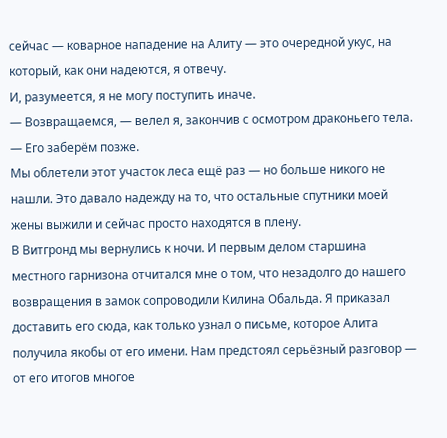сейчас — коварное нападение на Алиту — это очередной укус, на который, как они надеются, я отвечу.
И, разумеется, я не могу поступить иначе.
— Возвращаемся, — велел я, закончив с осмотром драконьего тела. — Его заберём позже.
Мы облетели этот участок леса ещё раз — но больше никого не нашли. Это давало надежду на то, что остальные спутники моей жены выжили и сейчас просто находятся в плену.
В Витгронд мы вернулись к ночи. И первым делом старшина местного гарнизона отчитался мне о том, что незадолго до нашего возвращения в замок сопроводили Килина Обальда. Я приказал доставить его сюда, как только узнал о письме, которое Алита получила якобы от его имени. Нам предстоял серьёзный разговор — от его итогов многое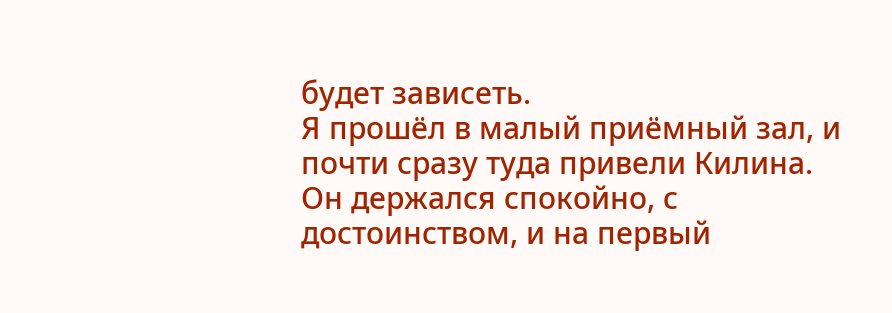будет зависеть.
Я прошёл в малый приёмный зал, и почти сразу туда привели Килина. Он держался спокойно, с достоинством, и на первый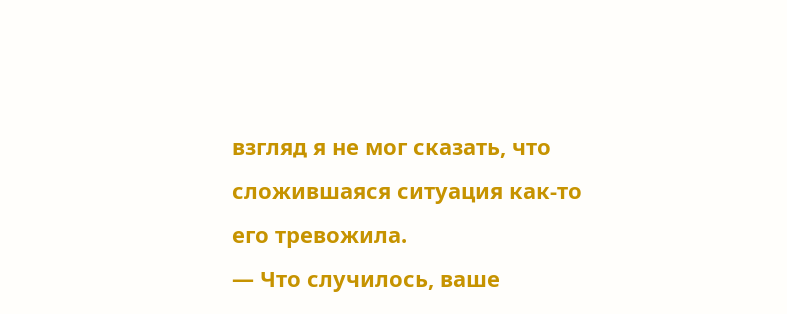взгляд я не мог сказать, что сложившаяся ситуация как-то его тревожила.
— Что случилось, ваше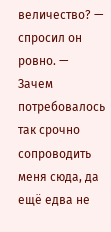величество? — спросил он ровно. — Зачем потребовалось так срочно сопроводить меня сюда, да ещё едва не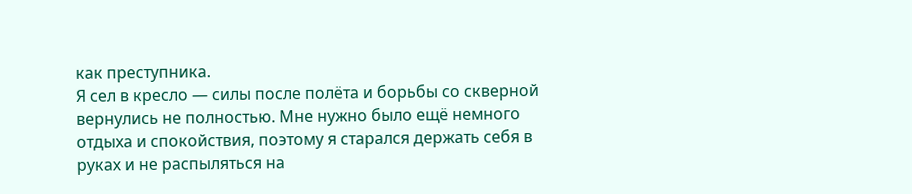как преступника.
Я сел в кресло — силы после полёта и борьбы со скверной вернулись не полностью. Мне нужно было ещё немного отдыха и спокойствия, поэтому я старался держать себя в руках и не распыляться на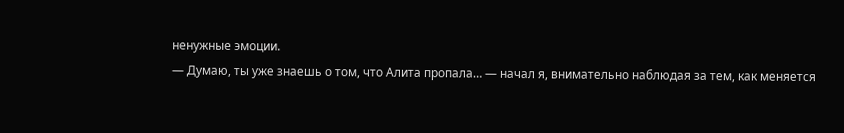ненужные эмоции.
— Думаю, ты уже знаешь о том, что Алита пропала… — начал я, внимательно наблюдая за тем, как меняется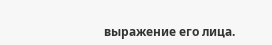выражение его лица.